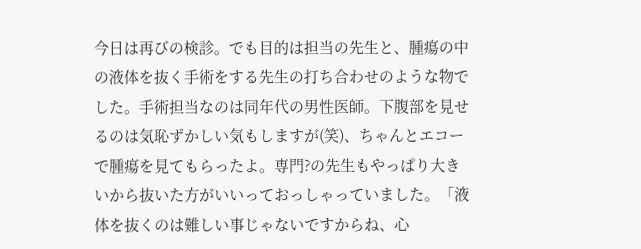今日は再びの検診。でも目的は担当の先生と、腫瘍の中の液体を抜く手術をする先生の打ち合わせのような物でした。手術担当なのは同年代の男性医師。下腹部を見せるのは気恥ずかしい気もしますが(笑)、ちゃんとエコーで腫瘍を見てもらったよ。専門?の先生もやっぱり大きいから抜いた方がいいっておっしゃっていました。「液体を抜くのは難しい事じゃないですからね、心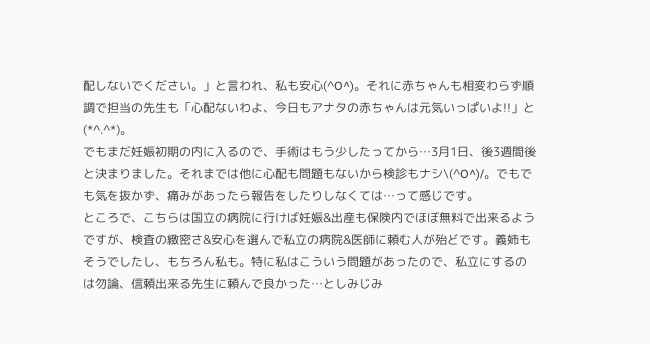配しないでください。」と言われ、私も安心(^O^)。それに赤ちゃんも相変わらず順調で担当の先生も「心配ないわよ、今日もアナタの赤ちゃんは元気いっぱいよ!!」と(*^.^*)。
でもまだ妊娠初期の内に入るので、手術はもう少したってから…3月1日、後3週間後と決まりました。それまでは他に心配も問題もないから検診もナシ\(^O^)/。でもでも気を抜かず、痛みがあったら報告をしたりしなくては…って感じです。
ところで、こちらは国立の病院に行けば妊娠&出産も保険内でほぼ無料で出来るようですが、検査の緻密さ&安心を選んで私立の病院&医師に頼む人が殆どです。義姉もそうでしたし、もちろん私も。特に私はこういう問題があったので、私立にするのは勿論、信頼出来る先生に頼んで良かった…としみじみ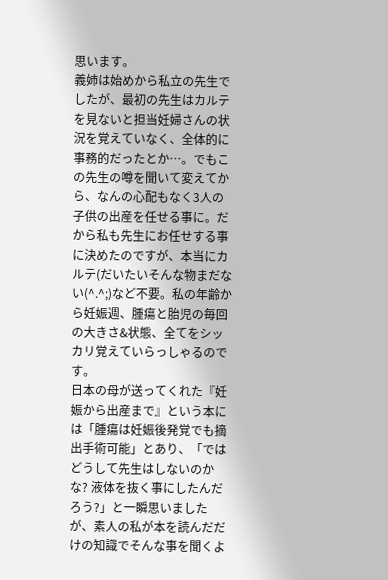思います。
義姉は始めから私立の先生でしたが、最初の先生はカルテを見ないと担当妊婦さんの状況を覚えていなく、全体的に事務的だったとか…。でもこの先生の噂を聞いて変えてから、なんの心配もなく3人の子供の出産を任せる事に。だから私も先生にお任せする事に決めたのですが、本当にカルテ(だいたいそんな物まだない(^.^;)など不要。私の年齢から妊娠週、腫瘍と胎児の毎回の大きさ&状態、全てをシッカリ覚えていらっしゃるのです。
日本の母が送ってくれた『妊娠から出産まで』という本には「腫瘍は妊娠後発覚でも摘出手術可能」とあり、「ではどうして先生はしないのかな? 液体を抜く事にしたんだろう?」と一瞬思いましたが、素人の私が本を読んだだけの知識でそんな事を聞くよ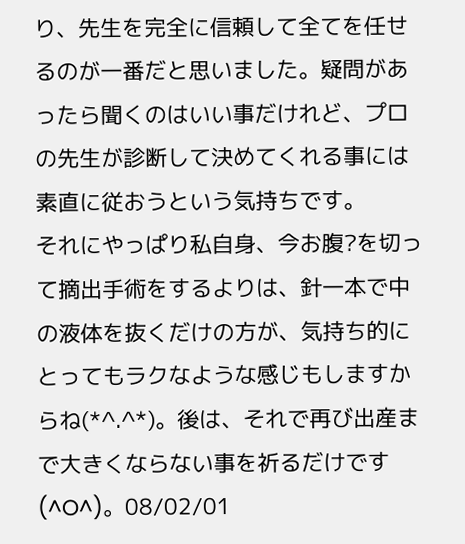り、先生を完全に信頼して全てを任せるのが一番だと思いました。疑問があったら聞くのはいい事だけれど、プロの先生が診断して決めてくれる事には素直に従おうという気持ちです。
それにやっぱり私自身、今お腹?を切って摘出手術をするよりは、針一本で中の液体を抜くだけの方が、気持ち的にとってもラクなような感じもしますからね(*^.^*)。後は、それで再び出産まで大きくならない事を祈るだけです(^O^)。08/02/01